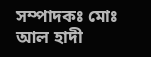সম্পাদকঃ মোঃ আল হাদী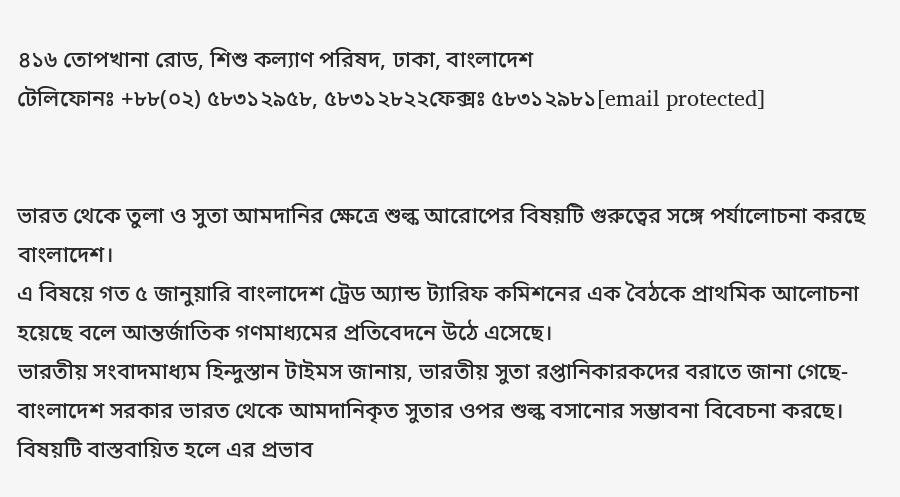৪১৬ তোপখানা রোড, শিশু কল্যাণ পরিষদ, ঢাকা, বাংলাদেশ
টেলিফোনঃ +৮৮(০২) ৫৮৩১২৯৫৮, ৫৮৩১২৮২২ফেক্সঃ ৫৮৩১২৯৮১[email protected]


ভারত থেকে তুলা ও সুতা আমদানির ক্ষেত্রে শুল্ক আরোপের বিষয়টি গুরুত্বের সঙ্গে পর্যালোচনা করছে বাংলাদেশ।
এ বিষয়ে গত ৫ জানুয়ারি বাংলাদেশ ট্রেড অ্যান্ড ট্যারিফ কমিশনের এক বৈঠকে প্রাথমিক আলোচনা হয়েছে বলে আন্তর্জাতিক গণমাধ্যমের প্রতিবেদনে উঠে এসেছে।
ভারতীয় সংবাদমাধ্যম হিন্দুস্তান টাইমস জানায়, ভারতীয় সুতা রপ্তানিকারকদের বরাতে জানা গেছে- বাংলাদেশ সরকার ভারত থেকে আমদানিকৃত সুতার ওপর শুল্ক বসানোর সম্ভাবনা বিবেচনা করছে। বিষয়টি বাস্তবায়িত হলে এর প্রভাব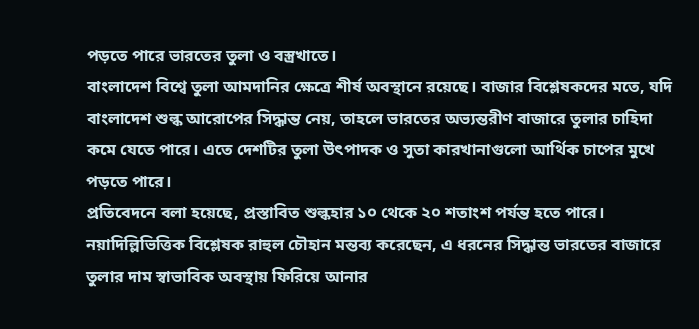পড়তে পারে ভারতের তুলা ও বস্ত্রখাতে।
বাংলাদেশ বিশ্বে তুলা আমদানির ক্ষেত্রে শীর্ষ অবস্থানে রয়েছে। বাজার বিশ্লেষকদের মতে, যদি বাংলাদেশ শুল্ক আরোপের সিদ্ধান্ত নেয়, তাহলে ভারতের অভ্যন্তরীণ বাজারে তুলার চাহিদা কমে যেতে পারে। এতে দেশটির তুলা উৎপাদক ও সুতা কারখানাগুলো আর্থিক চাপের মুখে পড়তে পারে।
প্রতিবেদনে বলা হয়েছে, প্রস্তাবিত শুল্কহার ১০ থেকে ২০ শতাংশ পর্যন্ত হতে পারে। নয়াদিল্লিভিত্তিক বিশ্লেষক রাহুল চৌহান মন্তব্য করেছেন, এ ধরনের সিদ্ধান্ত ভারতের বাজারে তুলার দাম স্বাভাবিক অবস্থায় ফিরিয়ে আনার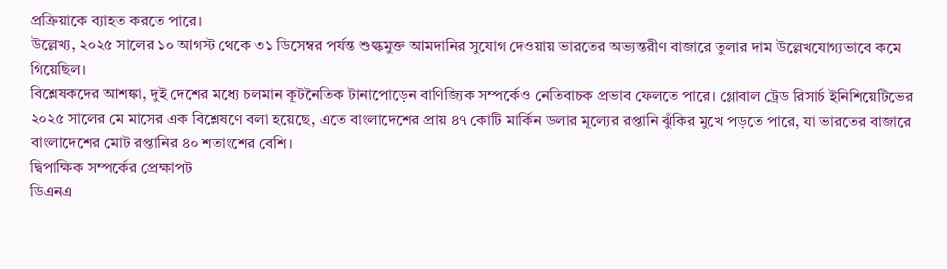প্রক্রিয়াকে ব্যাহত করতে পারে।
উল্লেখ্য, ২০২৫ সালের ১০ আগস্ট থেকে ৩১ ডিসেম্বর পর্যন্ত শুল্কমুক্ত আমদানির সুযোগ দেওয়ায় ভারতের অভ্যন্তরীণ বাজারে তুলার দাম উল্লেখযোগ্যভাবে কমে গিয়েছিল।
বিশ্লেষকদের আশঙ্কা, দুই দেশের মধ্যে চলমান কূটনৈতিক টানাপোড়েন বাণিজ্যিক সম্পর্কেও নেতিবাচক প্রভাব ফেলতে পারে। গ্লোবাল ট্রেড রিসার্চ ইনিশিয়েটিভের ২০২৫ সালের মে মাসের এক বিশ্লেষণে বলা হয়েছে, এতে বাংলাদেশের প্রায় ৪৭ কোটি মার্কিন ডলার মূল্যের রপ্তানি ঝুঁকির মুখে পড়তে পারে, যা ভারতের বাজারে বাংলাদেশের মোট রপ্তানির ৪০ শতাংশের বেশি।
দ্বিপাক্ষিক সম্পর্কের প্রেক্ষাপট
ডিএনএ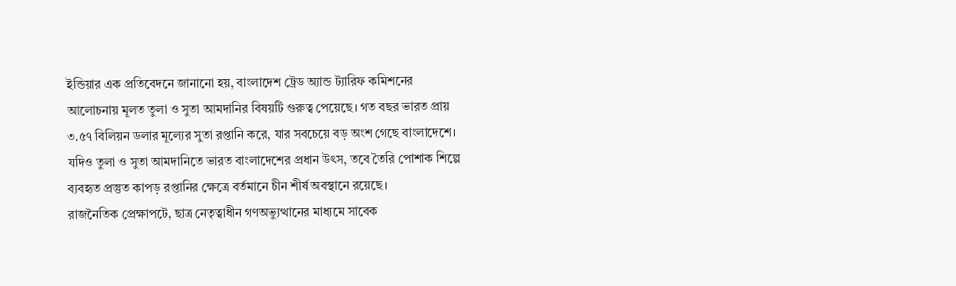ইন্ডিয়ার এক প্রতিবেদনে জানানো হয়, বাংলাদেশ ট্রেড অ্যান্ড ট্যারিফ কমিশনের আলোচনায় মূলত তুলা ও সুতা আমদানির বিষয়টি গুরুত্ব পেয়েছে। গত বছর ভারত প্রায় ৩.৫৭ বিলিয়ন ডলার মূল্যের সুতা রপ্তানি করে, যার সবচেয়ে বড় অংশ গেছে বাংলাদেশে।
যদিও তুলা ও সুতা আমদানিতে ভারত বাংলাদেশের প্রধান উৎস, তবে তৈরি পোশাক শিল্পে ব্যবহৃত প্রস্তুত কাপড় রপ্তানির ক্ষেত্রে বর্তমানে চীন শীর্ষ অবস্থানে রয়েছে।
রাজনৈতিক প্রেক্ষাপটে, ছাত্র নেতৃত্বাধীন গণঅভ্যুত্থানের মাধ্যমে সাবেক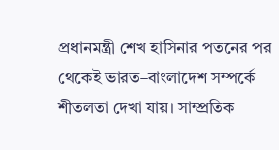প্রধানমন্ত্রী শেখ হাসিনার পতনের পর থেকেই ভারত–বাংলাদেশ সম্পর্কে শীতলতা দেখা যায়। সাম্প্রতিক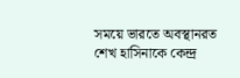সময়ে ভারতে অবস্থানরত শেখ হাসিনাকে কেন্দ্র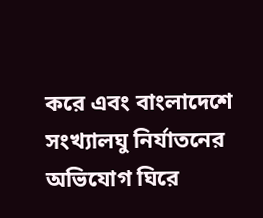করে এবং বাংলাদেশে সংখ্যালঘু নির্যাতনের অভিযোগ ঘিরে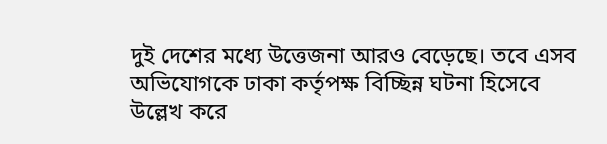দুই দেশের মধ্যে উত্তেজনা আরও বেড়েছে। তবে এসব অভিযোগকে ঢাকা কর্তৃপক্ষ বিচ্ছিন্ন ঘটনা হিসেবে উল্লেখ করে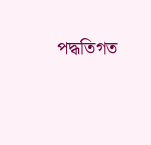পদ্ধতিগত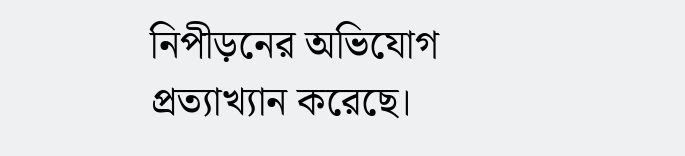নিপীড়নের অভিযোগ প্রত্যাখ্যান করেছে।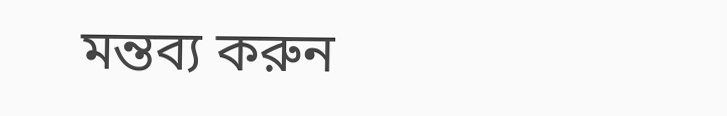মন্তব্য করুন